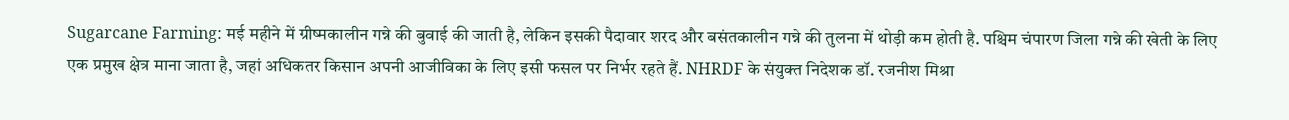Sugarcane Farming: मई महीने में ग्रीष्मकालीन गन्ने की बुवाई की जाती है, लेकिन इसकी पैदावार शरद और बसंतकालीन गन्ने की तुलना में थोड़ी कम होती है. पश्चिम चंपारण जिला गन्ने की खेती के लिए एक प्रमुख क्षेत्र माना जाता है, जहां अधिकतर किसान अपनी आजीविका के लिए इसी फसल पर निर्भर रहते हैं. NHRDF के संयुक्त निदेशक डॉ. रजनीश मिश्रा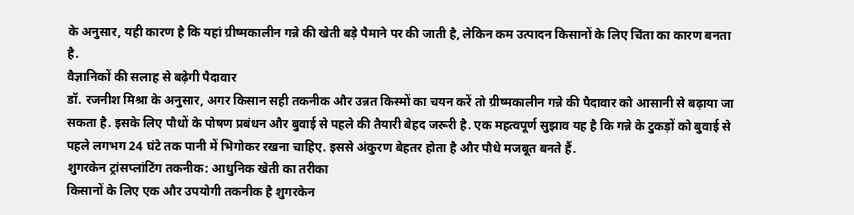के अनुसार, यही कारण है कि यहां ग्रीष्मकालीन गन्ने की खेती बड़े पैमाने पर की जाती है, लेकिन कम उत्पादन किसानों के लिए चिंता का कारण बनता है.
वैज्ञानिकों की सलाह से बढ़ेगी पैदावार
डॉ. रजनीश मिश्रा के अनुसार, अगर किसान सही तकनीक और उन्नत किस्मों का चयन करें तो ग्रीष्मकालीन गन्ने की पैदावार को आसानी से बढ़ाया जा सकता है. इसके लिए पौधों के पोषण प्रबंधन और बुवाई से पहले की तैयारी बेहद जरूरी है. एक महत्वपूर्ण सुझाव यह है कि गन्ने के टुकड़ों को बुवाई से पहले लगभग 24 घंटे तक पानी में भिगोकर रखना चाहिए. इससे अंकुरण बेहतर होता है और पौधे मजबूत बनते हैं.
शुगरकेन ट्रांसप्लांटिंग तकनीक: आधुनिक खेती का तरीका
किसानों के लिए एक और उपयोगी तकनीक है शुगरकेन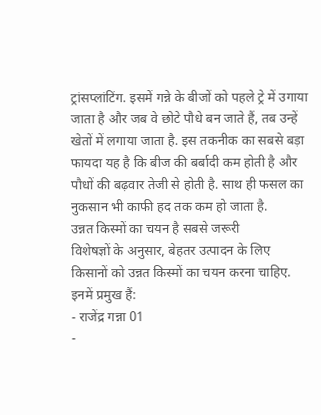ट्रांसप्लांटिंग. इसमें गन्ने के बीजों को पहले ट्रे में उगाया जाता है और जब वे छोटे पौधे बन जाते हैं, तब उन्हें खेतों में लगाया जाता है. इस तकनीक का सबसे बड़ा फायदा यह है कि बीज की बर्बादी कम होती है और पौधों की बढ़वार तेजी से होती है. साथ ही फसल का नुकसान भी काफी हद तक कम हो जाता है.
उन्नत किस्मों का चयन है सबसे जरूरी
विशेषज्ञों के अनुसार, बेहतर उत्पादन के लिए किसानों को उन्नत किस्मों का चयन करना चाहिए. इनमें प्रमुख हैं:
- राजेंद्र गन्ना 01
-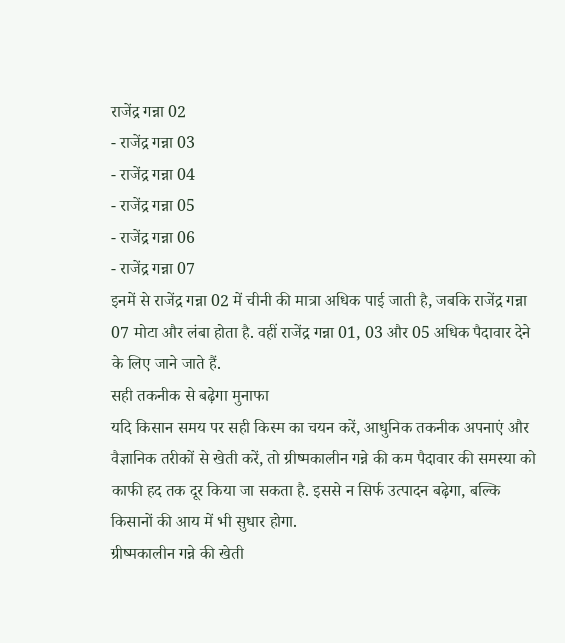राजेंद्र गन्ना 02
- राजेंद्र गन्ना 03
- राजेंद्र गन्ना 04
- राजेंद्र गन्ना 05
- राजेंद्र गन्ना 06
- राजेंद्र गन्ना 07
इनमें से राजेंद्र गन्ना 02 में चीनी की मात्रा अधिक पाई जाती है, जबकि राजेंद्र गन्ना 07 मोटा और लंबा होता है. वहीं राजेंद्र गन्ना 01, 03 और 05 अधिक पैदावार देने के लिए जाने जाते हैं.
सही तकनीक से बढ़ेगा मुनाफा
यदि किसान समय पर सही किस्म का चयन करें, आधुनिक तकनीक अपनाएं और वैज्ञानिक तरीकों से खेती करें, तो ग्रीष्मकालीन गन्ने की कम पैदावार की समस्या को काफी हद तक दूर किया जा सकता है. इससे न सिर्फ उत्पादन बढ़ेगा, बल्कि किसानों की आय में भी सुधार होगा.
ग्रीष्मकालीन गन्ने की खेती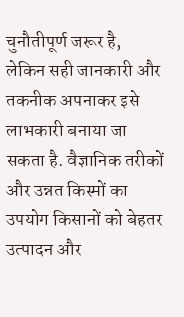चुनौतीपूर्ण जरूर है, लेकिन सही जानकारी और तकनीक अपनाकर इसे लाभकारी बनाया जा सकता है. वैज्ञानिक तरीकों और उन्नत किस्मों का उपयोग किसानों को बेहतर उत्पादन और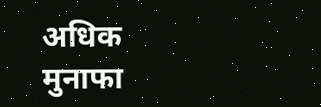अधिक मुनाफा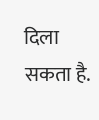दिला सकता है.